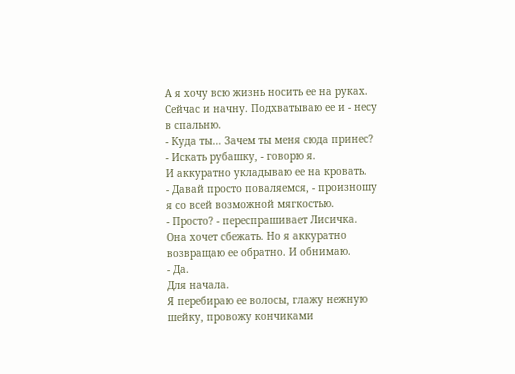А я хочу всю жизнь носить ее на руках.
Сейчас и начну. Подхватываю ее и - несу в спальню.
- Куда ты… Зачем ты меня сюда принес?
- Искать рубашку, - говорю я.
И аккуратно укладываю ее на кровать.
- Давай просто поваляемся, - произношу я со всей возможной мягкостью.
- Просто? - переспрашивает Лисичка.
Она хочет сбежать. Но я аккуратно возвращаю ее обратно. И обнимаю.
- Да.
Для начала.
Я перебираю ее волосы, глажу нежную шейку, провожу кончиками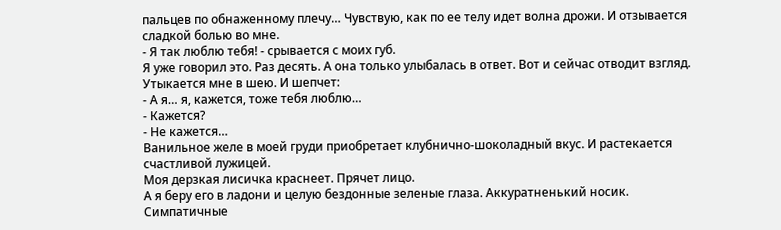пальцев по обнаженному плечу… Чувствую, как по ее телу идет волна дрожи. И отзывается сладкой болью во мне.
- Я так люблю тебя! - срывается с моих губ.
Я уже говорил это. Раз десять. А она только улыбалась в ответ. Вот и сейчас отводит взгляд. Утыкается мне в шею. И шепчет:
- А я… я, кажется, тоже тебя люблю…
- Кажется?
- Не кажется…
Ванильное желе в моей груди приобретает клубнично-шоколадный вкус. И растекается счастливой лужицей.
Моя дерзкая лисичка краснеет. Прячет лицо.
А я беру его в ладони и целую бездонные зеленые глаза. Аккуратненький носик. Симпатичные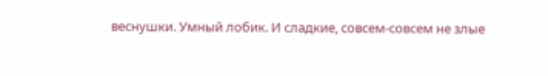веснушки. Умный лобик. И сладкие, совсем-совсем не злые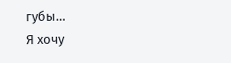губы…
Я хочу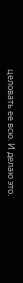целовать ее всю. И делаю это.